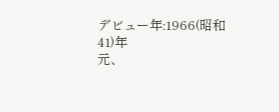デビュー年:1966(昭和41)年
元、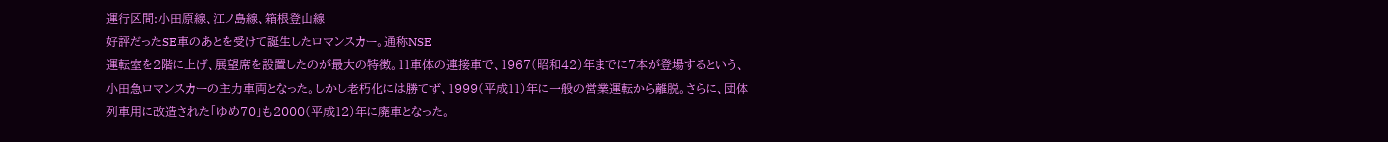運行区間:小田原線、江ノ島線、箱根登山線
好評だったSE車のあとを受けて誕生したロマンスカー。通称NSE
運転室を2階に上げ、展望席を設置したのが最大の特徴。11車体の連接車で、1967(昭和42)年までに7本が登場するという、小田急ロマンスカーの主力車両となった。しかし老朽化には勝てず、1999(平成11)年に一般の営業運転から離脱。さらに、団体列車用に改造された「ゆめ70」も2000(平成12)年に廃車となった。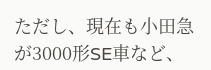ただし、現在も小田急が3000形SE車など、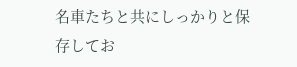名車たちと共にしっかりと保存してお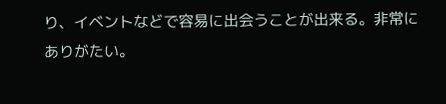り、イベントなどで容易に出会うことが出来る。非常にありがたい。